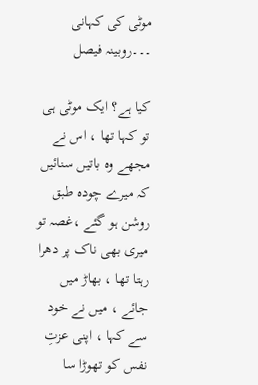موٹی کی کہانی ۔۔۔روبینہ فیصل

کیا ہے؟ ایک موٹی ہی تو کہا تھا ، اس نے مجھے وہ باتیں سنائیں کہ میرے چودہ طبق روشن ہو گئے ،غصہ تو میری بھی ناک پر دھرا رہتا تھا ، بھاڑ میں جائے ، میں نے خود سے کہا ، اپنی عزتِ نفس کو تھوڑا سا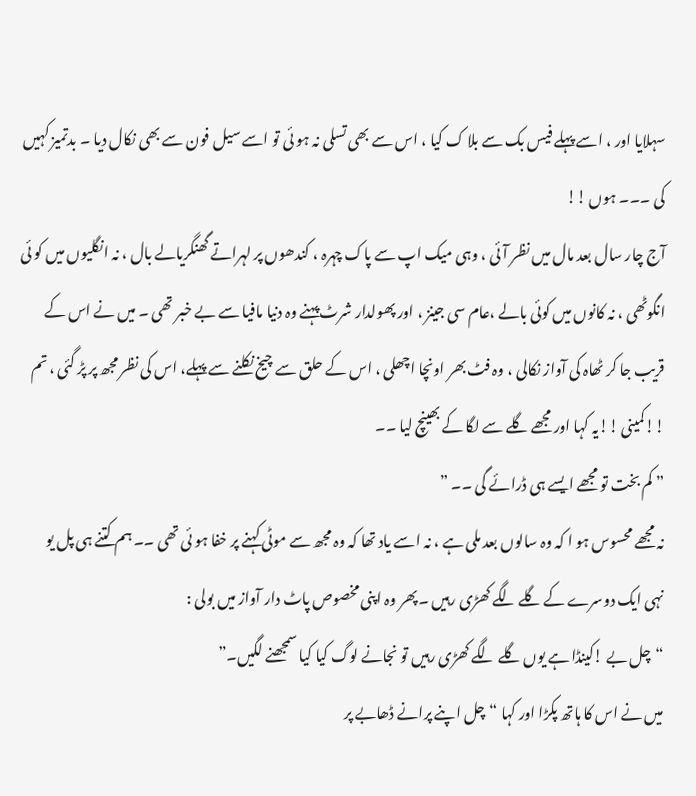سہلایا اور ، اسے پہلے فیس بک سے بلا ک کیا ، اس سے بھی تسلی نہ ہو ئی تو اسے سیل فون سے بھی نکال دیا ۔ بدتمیز کہیں کی ۔۔۔ ہوں !!
آج چار سال بعد مال میں نظر آئی ، وہی میک اپ سے پاک چہرہ ، کندھوں پر لہراتے گھنگریالے بال ، نہ انگلیوں میں کو ئی انگوٹھی ، نہ کانوں میں کوئی بالے ،عام سی جینز ، اور پھولدار شرٹ پہنے وہ دنیا مافیا سے بے خبر تھی ۔ میں نے اس کے قریب جا کر ٹھاہ کی آواز نکالی ، وہ فٹ بھر اونچا اچھلی ، اس کے حلق سے چیخ نکلنے سے پہلے، اس کی نظر مجھ پر پڑ گئی ، تم !!کمینی !!یہ کہا اور مجھے گلے سے لگا کے بھینچ لیا ۔۔
” کم بخت تو مجھے ایسے ہی ڈرائے گی ۔۔ ”
نہ مجھے محسوس ہو ا کہ وہ سالوں بعد ملی ہے ، نہ اسے یاد تھا کہ وہ مجھ سے موٹی کہنے پر خفا ہو ئی تھی ۔۔ ہم کتنے ہی پل یو نہی ایک دوسرے کے گلے لگے کھڑی رہیں ۔پھر وہ اپنی مخصوص پاٹ دار آواز میں بولی :
“چل بے !کینڈا ہے یوں گلے لگے کھڑی رہیں تو نجانے لوگ کیا کیا سمجھنے لگیں۔”
میں نے اس کا ہاتھ پکڑا اور کہا “چل اپنے پرانے ڈھابے پر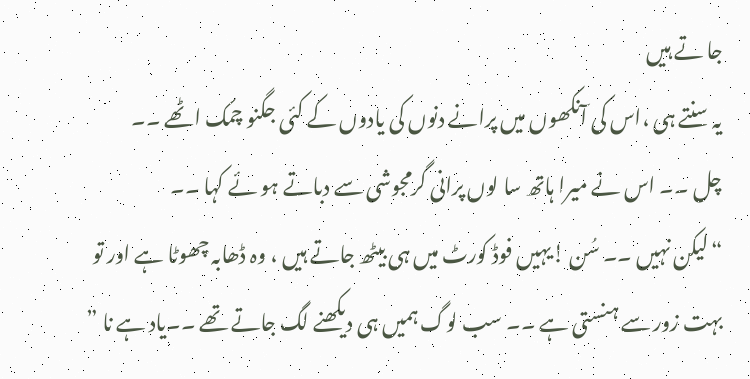جا تے ہیں
یہ سنتے ہی ،اس کی آنکھوں میں پرانے دنوں کی یادوں کے کئی جگنو چمک اٹھے ۔۔
چل ۔۔ اس نے میرا ہاتھ سا لوں پرانی گرمجوشی سے دباتے ہو ئے کہا ۔۔
“لیکن نہیں ۔۔ سُن !یہیں فوڈ کورٹ میں ہی بیٹھ جاتے ہیں ، وہ ڈھابہ چھوٹا ہے اور تو بہت زور سے ہنستی ہے ۔۔ سب لوگ ہمیں ہی دیکھنے لگ جاتے تھے ۔۔یاد ہے نا ”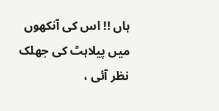ہاں !! اس کی آنکھوں میں پیلاہٹ کی جھلک نظر آئی ،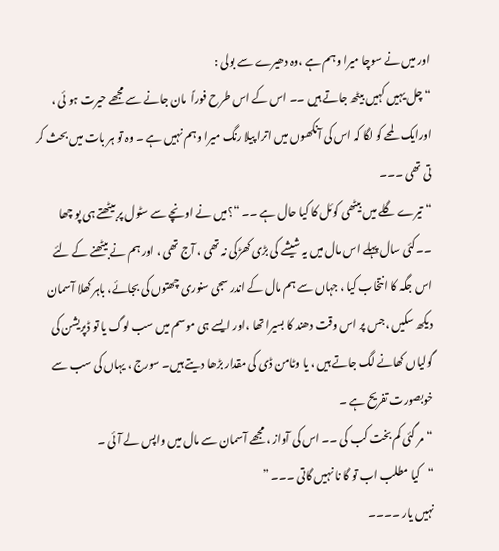اور میں نے سوچا میرا وہم ہے ،وہ دھیرے سے بولی :
“چل یہیں کہیں بیٹھ جاتے ہیں ۔۔ اس کے اس طرح فوراً  مان جانے سے مجھے حیرت ہو ئی ، اورایک لمحے کو لگا کہ اس کی آنکھوں میں اترا پیلا رنگ میرا وہم نہیں ہے ۔ وہ تو ہر بات میں بحث کر تی تھی ۔۔۔
“تیرے گلے میں بیٹھی کوئل کا کیا حال ہے ۔۔ “؟میں نے اونچے سے سٹول پر بیٹھتے ہی پو چھا ۔۔کئی سال پہلے اس مال میں یہ شیشے کی بڑی کھڑکی نہ تھی ، آج تھی ، اور ہم نے بیٹھنے کے لئے اس جگہ کا انتخاب کیا ، جہاں سے ہم مال کے اندر سجی سنوری چھتوں کی بجائے، باہر کھلا آسمان دیکھ سکیں ،جس پر اس وقت دھند کا بسیرا تھا ،اور ایسے ہی موسم میں سب لوگ یا تو ڈپریشن کی گولیاں کھانے لگ جاتے ہیں ، یا وٹامن ڈی کی مقدار بڑھا دیتے ہیں۔ سورج ، یہاں کی سب سے خوبصورت تفریح ہے ۔
“مر گئی کم بخت کب کی ۔۔ اس کی آواز ، مجھے آسمان سے مال میں واپس لے آئی ۔
“کیا مطلب اب تو گا نا نہیں گاتی ۔۔۔ ”
نہیں یار ۔۔۔۔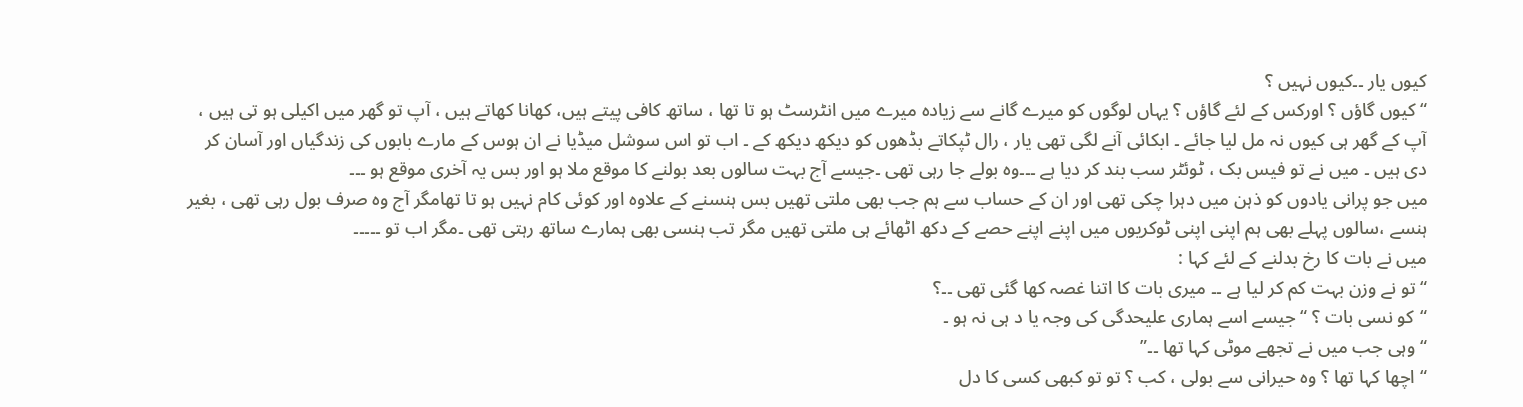کیوں یار ۔۔کیوں نہیں ؟
“کیوں گاؤں ؟ اورکس کے لئے گاؤں ؟ یہاں لوگوں کو میرے گانے سے زیادہ میرے میں انٹرسٹ ہو تا تھا ، ساتھ کافی پیتے ہیں، کھانا کھاتے ہیں ، آپ تو گھر میں اکیلی ہو تی ہیں ، آپ کے گھر ہی کیوں نہ مل لیا جائے ۔ ابکائی آنے لگی تھی یار ، رال ٹپکاتے بڈھوں کو دیکھ دیکھ کے ۔ اب تو اس سوشل میڈیا نے ان ہوس کے مارے بابوں کی زندگیاں اور آسان کر دی ہیں ۔ میں نے تو فیس بک ، ٹوئٹر سب بند کر دیا ہے ۔۔۔وہ بولے جا رہی تھی ۔جیسے آج بہت سالوں بعد بولنے کا موقع ملا ہو اور بس یہ آخری موقع ہو ۔۔۔
میں جو پرانی یادوں کو ذہن میں دہرا چکی تھی اور ان کے حساب سے ہم جب بھی ملتی تھیں بس ہنسنے کے علاوہ اور کوئی کام نہیں ہو تا تھامگر آج وہ صرف بول رہی تھی ، بغیر ہنسے ،سالوں پہلے بھی ہم اپنی اپنی ٹوکریوں میں اپنے اپنے حصے کے دکھ اٹھائے ہی ملتی تھیں مگر تب ہنسی بھی ہمارے ساتھ رہتی تھی ۔مگر اب تو ۔۔۔۔۔
میں نے بات کا رخ بدلنے کے لئے کہا :
“تو نے وزن بہت کم کر لیا ہے ۔۔ میری بات کا اتنا غصہ کھا گئی تھی ۔۔؟
“کو نسی بات ؟ “جیسے اسے ہماری علیحدگی کی وجہ یا د ہی نہ ہو ۔
“وہی جب میں نے تجھے موٹی کہا تھا ۔۔”
“اچھا کہا تھا ؟ وہ حیرانی سے بولی ، کب ؟ تو تو کبھی کسی کا دل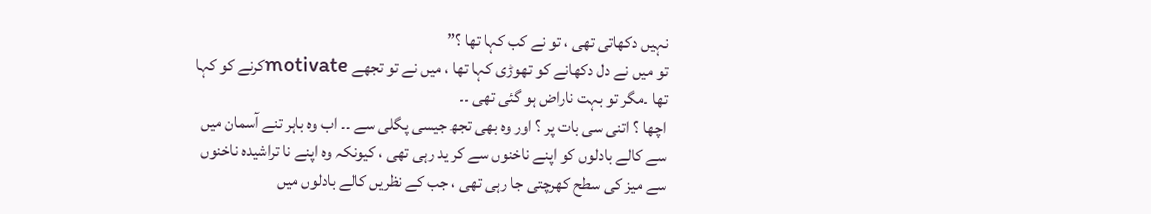نہیں دکھاتی تھی ، تو نے کب کہا تھا ؟”
تو میں نے دل دکھانے کو تھوڑی کہا تھا ، میں نے تو تجھے motivateکرنے کو کہا تھا ۔مگر تو بہت ناراض ہو گئی تھی ۔۔
اچھا ؟ اتنی سی بات پر ؟ اور وہ بھی تجھ جیسی پگلی سے ۔۔ اب وہ باہر تنے آسمان میں سے کالے بادلوں کو اپنے ناخنوں سے کر ید رہی تھی ، کیونکہ وہ اپنے نا تراشیدہ ناخنوں سے میز کی سطح کھرچتی جا رہی تھی ، جب کے نظریں کالے بادلوں میں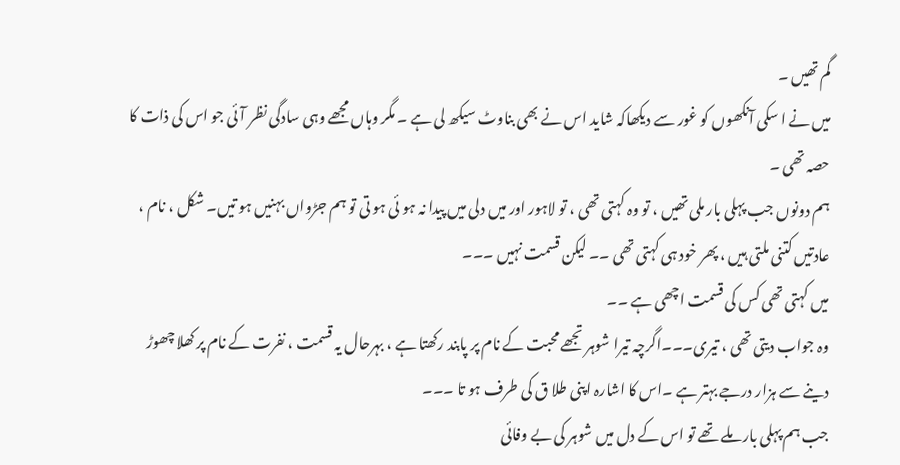گم تھیں ۔
میں نے ا سکی آنکھوں کو غور سے دیکھاکہ شاید اس نے بھی بناوٹ سیکھ لی ہے ۔ مگر وہاں مجھے وہی سادگی نظر آئی جو اس کی ذات کا حصہ تھی ۔
ہم دونوں جب پہلی بار ملی تھیں ، تو وہ کہتی تھی ، تو لاہور اور میں دلی میں پیدا نہ ہو ئی ہو تی تو ہم جڑواں بہنیں ہو تیں۔ شکل ، نام ، عادتیں کتنی ملتی ہیں ، پھر خود ہی کہتی تھی ۔۔ لیکن قسمت نہیں ۔۔۔
میں کہتی تھی کس کی قسمت اچھی ہے ۔۔
وہ جواب دیتی تھی ، تیری۔۔۔اگرچہ تیرا شوہر تجھے محبت کے نام پر پابند رکھتا ہے ، بہرحال یہ قسمت ، نفرت کے نام پر کھلا چھوڑ دینے سے ہزار درجے بہتر ہے ۔اس کا اشارہ اپنی طلا ق کی طرف ہو تا ۔۔۔
جب ہم پہلی بار ملے تھے تو اس کے دل میں شوہر کی بے وفائی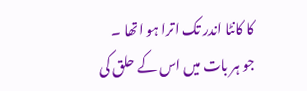کا کانٹا اندر تک اترا ہو اتھا ۔
جو ہر بات میں اس کے حلق کی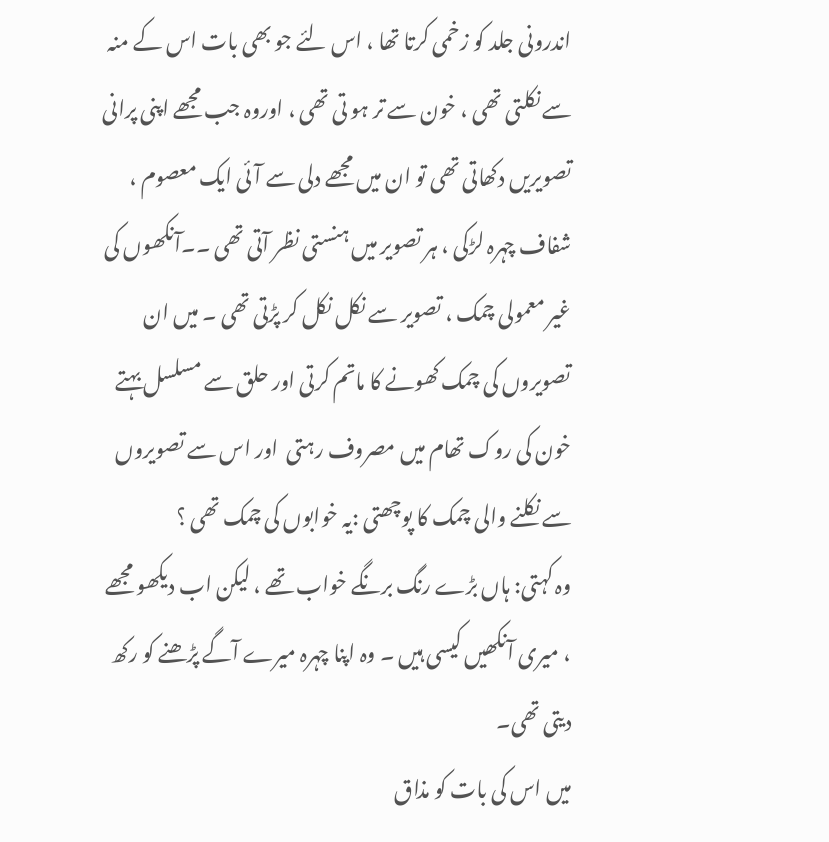اندرونی جلد کو زخمی کرتا تھا ، اس لئے جو بھی بات اس کے منہ سے نکلتی تھی ، خون سے تر ہو تی تھی ، اوروہ جب مجھے اپنی پرانی تصویریں دکھاتی تھی تو ان میں مجھے دلی سے آئی ایک معصوم ، شفاف چہرہ لڑکی ، ہر تصویر میں ہنستی نظر آتی تھی ۔۔آنکھوں کی غیر معمولی چمک ، تصویر سے نکل نکل کر پڑتی تھی ۔ میں ان تصویروں کی چمک کھونے کا ماتم کرتی اور حلق سے مسلسل بہتے خون کی روک تھام میں مصروف رہتی  اور اس سے تصویروں سے نکلنے والی چمک کا پوچھتی :یہ خوابوں کی چمک تھی ؟
وہ کہتی: ہاں بڑے رنگ برنگے خواب تھے ، لیکن اب دیکھو مجھے ، میری آنکھیں کیسی ہیں ۔ وہ اپنا چہرہ میرے آگے پڑھنے کو رکھ دیتی تھی۔
میں اس کی بات کو مذاق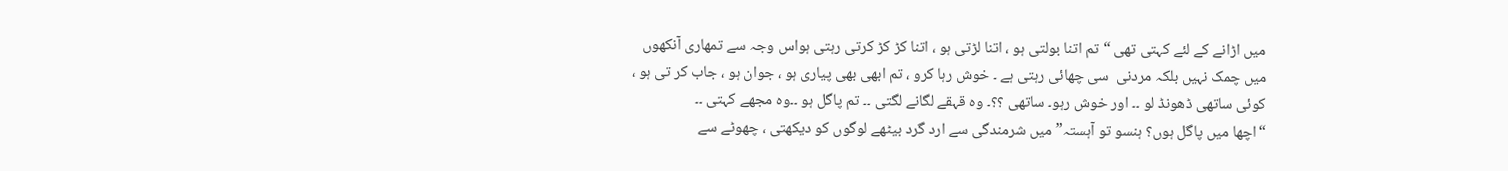میں اڑانے کے لئے کہتی تھی “تم اتنا بولتی ہو ، اتنا لڑتی ہو ، اتنا کڑ کڑ کرتی رہتی ہواس وجہ سے تمھاری آنکھوں میں چمک نہیں بلکہ مردنی  سی چھائی رہتی ہے ۔ خوش رہا کرو ، تم ابھی بھی پیاری ہو ، جوان ہو ، جاب کر تی ہو ، کوئی ساتھی ڈھونڈ لو ۔۔ اور خوش رہو۔ ساتھی ؟؟۔ وہ قہقے لگانے لگتی ۔۔ تم پاگل ہو ۔۔وہ مجھے کہتی ۔۔
“اچھا میں پاگل ہوں؟ ہنسو تو آہستہ”میں شرمندگی سے ارد گرد بیٹھے لوگوں کو دیکھتی ، چھوٹے سے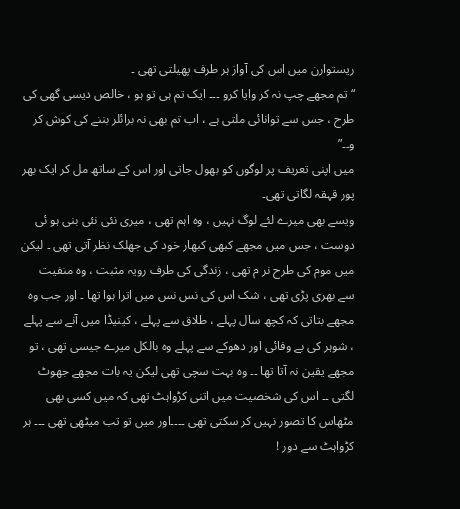ریستوارن میں اس کی آواز ہر طرف پھیلتی تھی ۔
“تم مجھے چپ نہ کر وایا کرو ۔۔۔ ایک تم ہی تو ہو ، خالص دیسی گھی کی طرح ، جس سے توانائی ملتی ہے ، اب تم بھی نہ برائلر بننے کی کوش کر و۔۔”
میں اپنی تعریف پر لوگوں کو بھول جاتی اور اس کے ساتھ مل کر ایک بھر پور قہقہ لگاتی تھی۔
ویسے بھی میرے لئے لوگ نہیں ، وہ اہم تھی ، میری نئی نئی بنی ہو ئی دوست ، جس میں مجھے کبھی کبھار خود کی جھلک نظر آتی تھی ۔ لیکن میں موم کی طرح نر م تھی ، زندگی کی طرف رویہ مثبت ، وہ منفیت سے بھری پڑی تھی ، شک اس کی نس نس میں اترا ہوا تھا ۔ اور جب وہ مجھے بتاتی کہ کچھ سال پہلے ، طلاق سے پہلے ، کینیڈا میں آنے سے پہلے ، شوہر کی بے وفائی اور دھوکے سے پہلے وہ بالکل میرے جیسی تھی ، تو مجھے یقین نہ آتا تھا ۔۔ وہ بہت سچی تھی لیکن یہ بات مجھے جھوٹ لگتی ۔۔ اس کی شخصیت میں اتنی کڑواہٹ تھی کہ میں کسی بھی مٹھاس کا تصور نہیں کر سکتی تھی ۔۔۔۔اور میں تو تب میٹھی تھی ۔۔۔ ہر کڑواہٹ سے دور !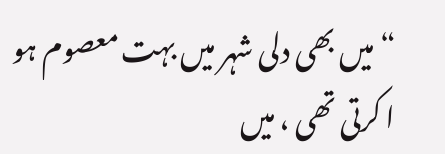“میں بھی دلی شہر میں بہت معصوم ہو ا کرتی تھی ، میں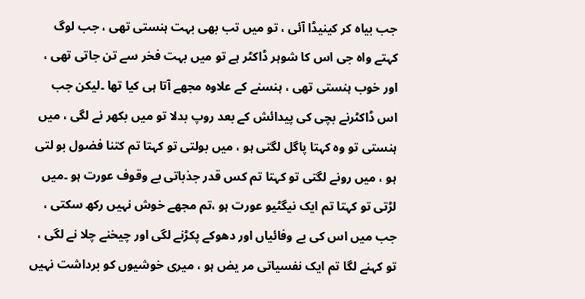جب بیاہ کر کینیڈا آئی ، تو میں تب بھی بہت ہنستی تھی ، جب لوگ کہتے واہ جی اس کا شوہر ڈاکٹر ہے تو میں بہت فخر سے تن جاتی تھی ، اور خوب ہنستی تھی ، ہنسنے کے علاوہ مجھے آتا ہی کیا تھا ۔لیکن جب اس ڈاکٹرنے بچی کی پیدائش کے بعد روپ بدلا تو میں بکھر نے لگی ، میں ہنستی تو وہ کہتا پاگل لگتی ہو ، میں بولتی تو کہتا تم کتنا فضول بو لتی ہو ، میں رونے لگتی تو کہتا تم کس قدر جذباتی بے وقوف عورت ہو ۔میں لڑتی تو کہتا تم ایک نیگٹیو عورت ہو ،تم مجھے خوش نہیں رکھ سکتی ، جب میں اس کی بے وفائیاں اور دھوکے پکڑنے لگی اور چیخنے چلا نے لگی ، تو کہنے لگا تم ایک نفسیاتی مر یض ہو ، میری خوشیوں کو برداشت نہیں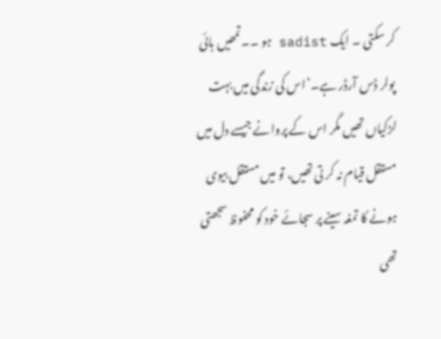کر سکتی ۔ ایک sadist ہو ۔۔تمھیں بائی پولر ڈس آرڈر ہے۔’اس کی زندگی میں بہت لڑکیاں تھیں مگر اس کے پروانے جیسے دل میں مستقل قیام نہ کر تی تھیں، تو میں مستقل بیوی ہونے کا تمغہ سینے پر سجائے خود کو محفوظ سجھتی تھی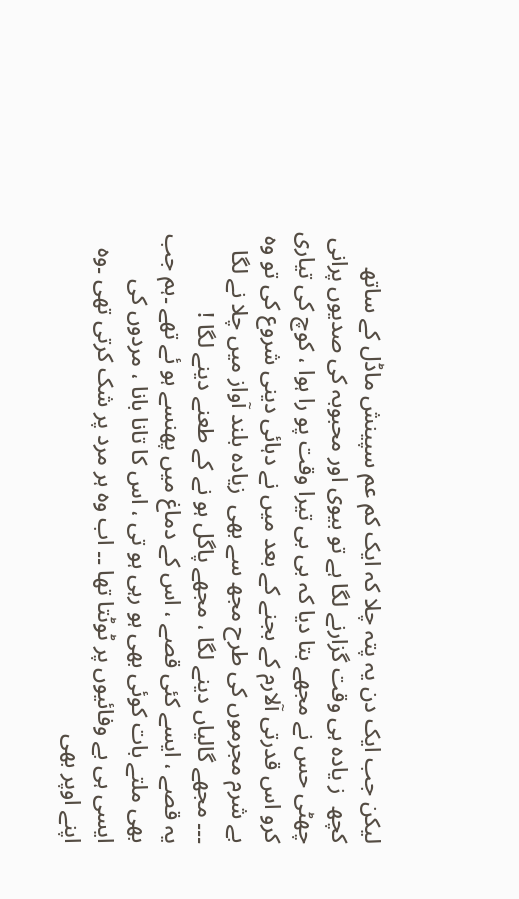لیکن جب ایک دن یہ پتہ چلا کہ ایک کم عم سپینش ماڈل کے ساتھ کچھ  ز یادہ ہی وقت گزارنے لگا ہے تو بیوی اور محبوبہ کی صدیوں پرانی چھٹی حس نے مجھے بتا دیا کہ بی بی تیرا وقت پو را ہوا ، کوچ کی تیاری کرو اس قدرتی آلارم کے بجنے کے بعد میں نے دہائی دینی شروع کی تو وہ بے شرم مجرموں کی طرح مجھ سے بھی  زیادہ بلند آواز میں چلا نے لگا ۔۔۔ مجھے گالیاں دینے لگا ، مجھے پاگل ہو نے کے طعنے دینے لگا !
یہ قصے ، ایسے کئی قصے ، اس کے دماغ میں پھنسے ہو ئے تھے ۔ہم جب بھی ملتے بات کوئی بھی ہو رہی ہو تی ، اس کا تانا بانا ، مردوں کی ایسی ہی بے وفائیوں پر ٹوٹتا تھا ۔۔ اب وہ ہر مرد پر شک کرتی تھی ۔وہ اپنے اوپر بھی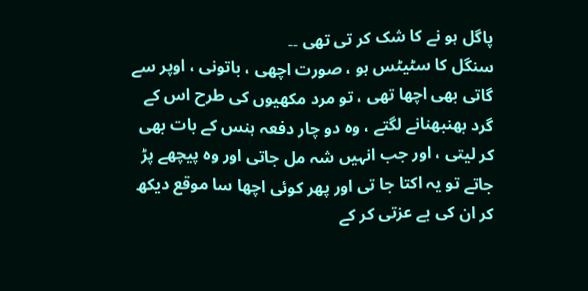پاگل ہو نے کا شک کر تی تھی ۔۔
سنگل کا سٹیٹس ہو ، صورت اچھی ، باتونی ، اوپر سے گاتی بھی اچھا تھی ، تو مرد مکھیوں کی طرح اس کے گرد بھنبھنانے لگتے ، وہ دو چار دفعہ ہنس کے بات بھی کر لیتی ، اور جب انہیں شہ مل جاتی اور وہ پیچھے پڑ جاتے تو یہ اکتا جا تی اور پھر کوئی اچھا سا موقع دیکھ کر ان کی بے عزتی کر کے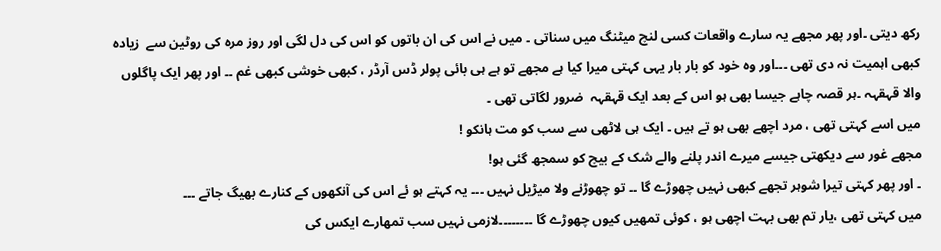رکھ دیتی ۔اور پھر مجھے یہ سارے واقعات کسی لنچ میٹنگ میں سناتی ۔ میں نے اس کی ان باتوں کو اس کی دل لگی اور روز مرہ کی روٹین سے  زیادہ کبھی اہمیت نہ دی تھی ۔۔۔اور وہ خود کو بار بار یہی کہتی میرا کیا ہے مجھے تو ہے ہی بائی پولر ڈس آرڈر ، کبھی خوشی کبھی غم ۔۔ اور پھر ایک پاگلوں والا قہقہہ ۔ہر قصہ چاہے جیسا بھی ہو اس کے بعد ایک قہقہہ  ضرور لگاتی تھی ۔
میں اسے کہتی تھی ، مرد اچھے بھی ہو تے ہیں ۔ ایک ہی لاٹھی سے سب کو مت ہانکو !
مجھے غور سے دیکھتی جیسے میرے اندر پلنے والے شک کے بیچ کو سمجھ گئی ہو!
۔ اور پھر کہتی تیرا شوہر تجھے کبھی نہیں چھوڑے گا ۔۔ تو چھوڑنے ولا میڑیل نہیں ۔۔۔ یہ کہتے ہو ئے اس کی آنکھوں کے کنارے بھیگ جاتے ۔۔۔
میں کہتی تھی ،یار تم بھی بہت اچھی ہو ، کوئی تمھیں کیوں چھوڑے گا ۔۔۔۔۔۔۔۔لازمی نہیں سب تمھارے ایکس کی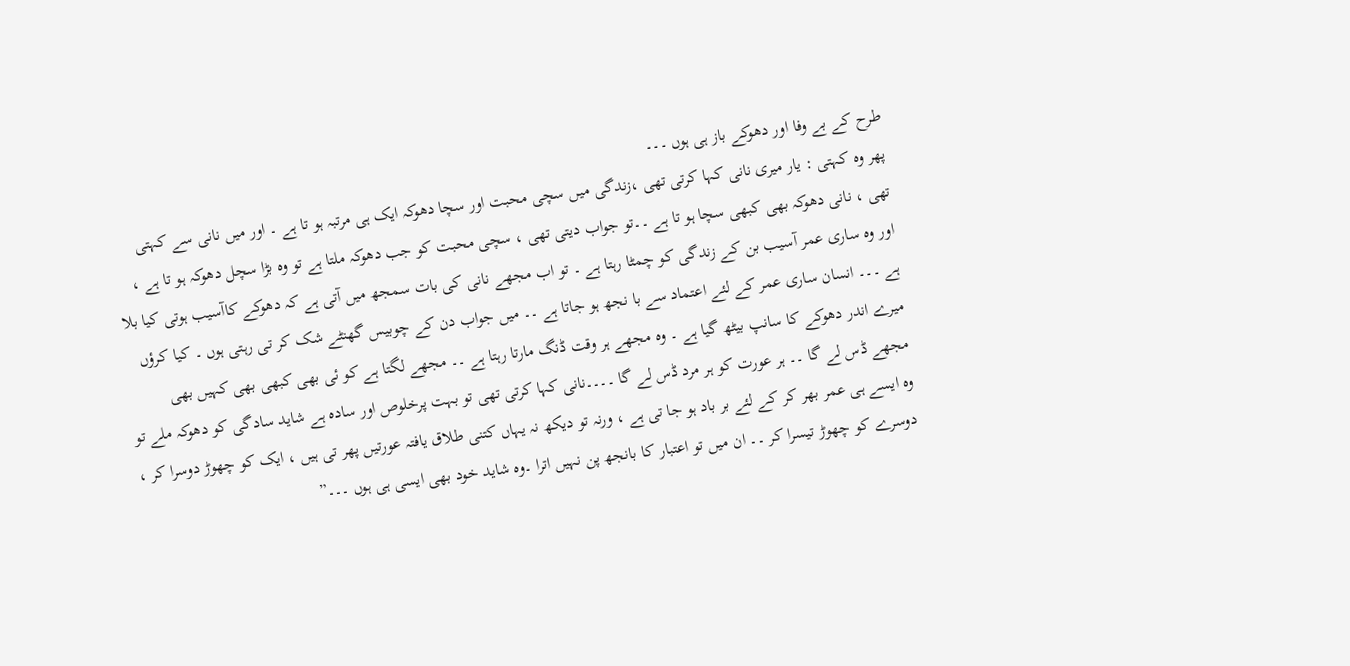طرح کے بے وفا اور دھوکے باز ہی ہوں ۔۔۔
پھر وہ کہتی : یار میری نانی کہا کرتی تھی ،زندگی میں سچی محبت اور سچا دھوکہ ایک ہی مرتبہ ہو تا ہے ۔ اور میں نانی سے کہتی تھی ، نانی دھوکہ بھی کبھی سچا ہو تا ہے ۔۔تو جواب دیتی تھی ، سچی محبت کو جب دھوکہ ملتا ہے تو وہ بڑا سچل دھوکہ ہو تا ہے ، اور وہ ساری عمر آسیب بن کے زندگی کو چمٹا رہتا ہے ۔ تو اب مجھے نانی کی بات سمجھ میں آتی ہے کہ دھوکے کاآسیب ہوتی کیا بلا ہے ۔۔۔ انسان ساری عمر کے لئے اعتماد سے با نجھ ہو جاتا ہے ۔۔ میں جواب دن کے چوبیس گھنٹے شک کر تی رہتی ہوں ۔ کیا کرؤں میرے اندر دھوکے کا سانپ بیٹھ گیا ہے ۔ وہ مجھے ہر وقت ڈنگ مارتا رہتا ہے ۔۔ مجھے لگتا ہے کو ئی بھی کبھی بھی کہیں بھی مجھے ڈس لے گا ۔۔ ہر عورت کو ہر مرد ڈس لے گا ۔۔۔۔نانی کہا کرتی تھی تو بہت پرخلوص اور سادہ ہے شاید سادگی کو دھوکہ ملے تو وہ ایسے ہی عمر بھر کر کے لئے بر باد ہو جا تی ہے ، ورنہ تو دیکھ نہ یہاں کتنی طلاق یافتہ عورتیں پھر تی ہیں ، ایک کو چھوڑ دوسرا کر ، دوسرے کو چھوڑ تیسرا کر ۔۔ ان میں تو اعتبار کا بانجھ پن نہیں اترا ۔وہ شاید خود بھی ایسی ہی ہوں ۔۔۔”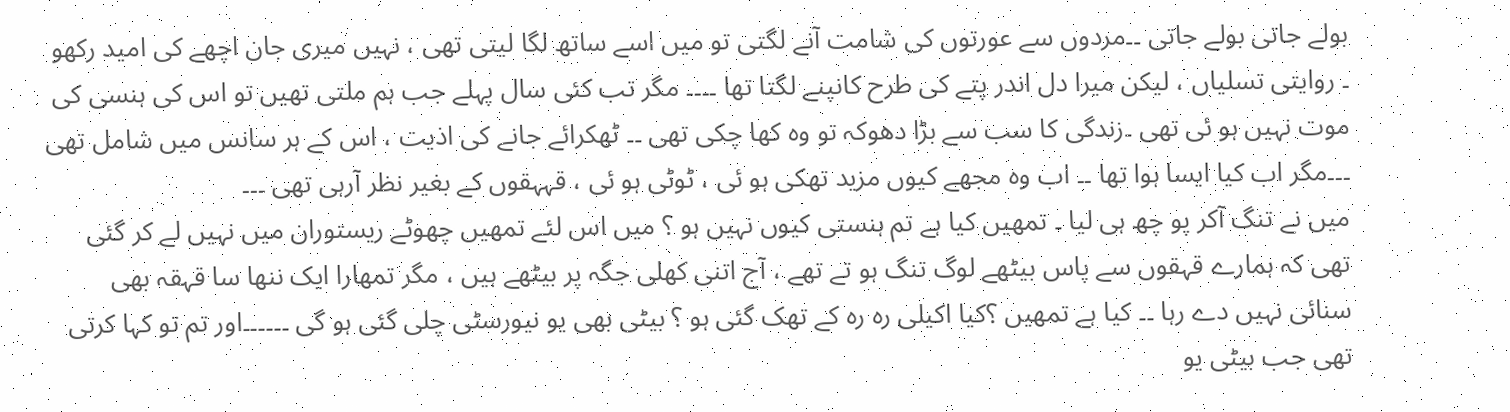بولے جاتی بولے جاتی ۔۔مردوں سے عورتوں کی شامت آنے لگتی تو میں اسے ساتھ لگا لیتی تھی ، نہیں میری جان اچھے کی امید رکھو ۔ روایتی تسلیاں ، لیکن میرا دل اندر پتے کی طرح کانپنے لگتا تھا ۔۔۔۔ مگر تب کئی سال پہلے جب ہم ملتی تھیں تو اس کی ہنسی کی موت نہیں ہو ئی تھی ۔زندگی کا سب سے بڑا دھوکہ تو وہ کھا چکی تھی ۔۔ ٹھکرائے جانے کی اذیت ، اس کے ہر سانس میں شامل تھی ۔۔۔مگر اب کیا ایسا ہوا تھا ۔۔ اب وہ مجھے کیوں مزید تھکی ہو ئی ، ٹوٹی ہو ئی ، قہہقوں کے بغیر نظر آرہی تھی ۔۔۔
میں نے تنگ آکر پو چھ ہی لیا ۔ تمھیں کیا ہے تم ہنستی کیوں نہیں ہو ؟ میں اس لئے تمھیں چھوٹے ریستوران میں نہیں لے کر گئی تھی کہ ہمارے قہقوں سے پاس بیٹھے لوگ تنگ ہو تے تھے ، آج اتنی کھلی جگہ پر بیٹھے ہیں ، مگر تمھارا ایک ننھا سا قہقہ بھی سنائی نہیں دے رہا ۔۔ کیا ہے تمھیں ؟کیا اکیلی رہ رہ کے تھک گئی ہو ؟ بیٹی بھی یو نیورسٹی چلی گئی ہو گی ۔۔۔۔۔۔اور تم تو کہا کرتی تھی جب بیٹی یو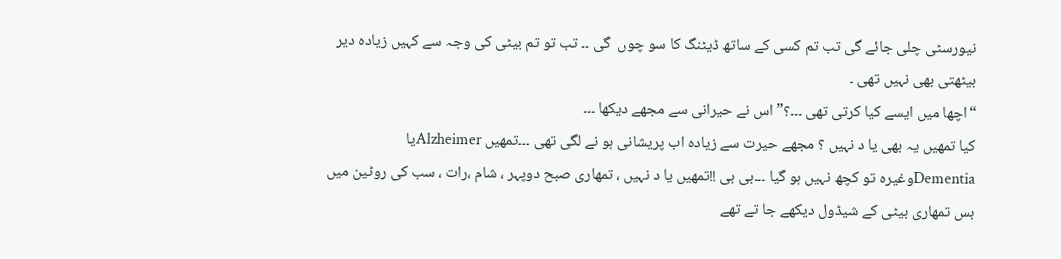نیورسٹی چلی جائے گی تب تم کسی کے ساتھ ڈیٹنگ کا سو چوں  گی ۔۔ تب تو تم بیٹی کی وجہ سے کہیں زیادہ دیر بیٹھتی بھی نہیں تھی ۔
“اچھا میں ایسے کیا کرتی تھی ۔۔۔؟”اس نے حیرانی سے مجھے دیکھا ۔۔۔
کیا تمھیں یہ بھی یا د نہیں ؟ مجھے حیرت سے زیادہ اب پریشانی ہو نے لگی تھی ۔۔۔تمھیں Alzheimerیا Dementiaوغیرہ تو کچھ نہیں ہو گیا ۔۔۔بی بی !!تمھیں یا د نہیں ، تمھاری صبح دوپہر ، شام ،رات ، سب کی روٹین میں بس تمھاری بیٹی کے شیڈول دیکھے جا تے تھے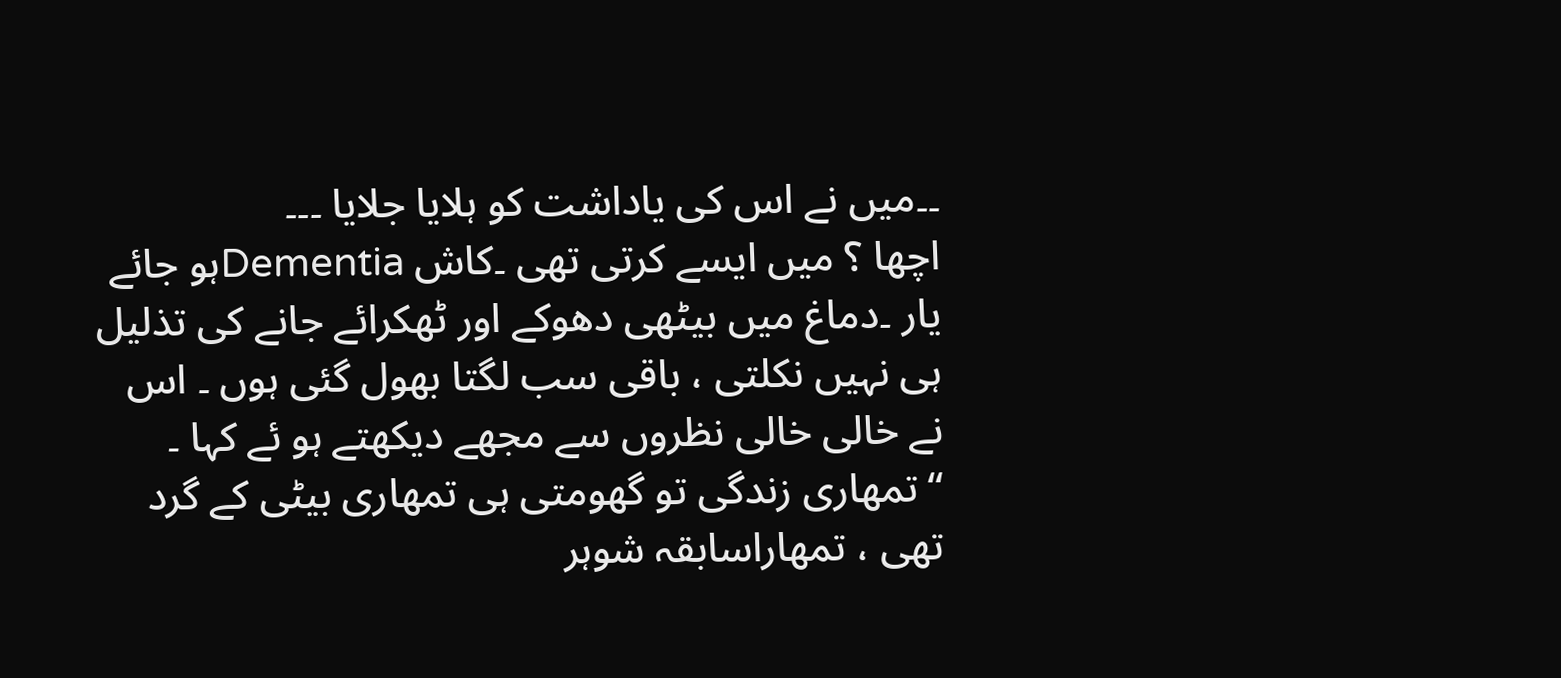۔۔میں نے اس کی یاداشت کو ہلایا جلایا ۔۔۔
اچھا ؟ میں ایسے کرتی تھی ۔کاش Dementiaہو جائے یار ۔دماغ میں بیٹھی دھوکے اور ٹھکرائے جانے کی تذلیل ہی نہیں نکلتی ، باقی سب لگتا بھول گئی ہوں ۔ اس نے خالی خالی نظروں سے مجھے دیکھتے ہو ئے کہا ۔
“تمھاری زندگی تو گھومتی ہی تمھاری بیٹی کے گرد تھی ، تمھاراسابقہ شوہر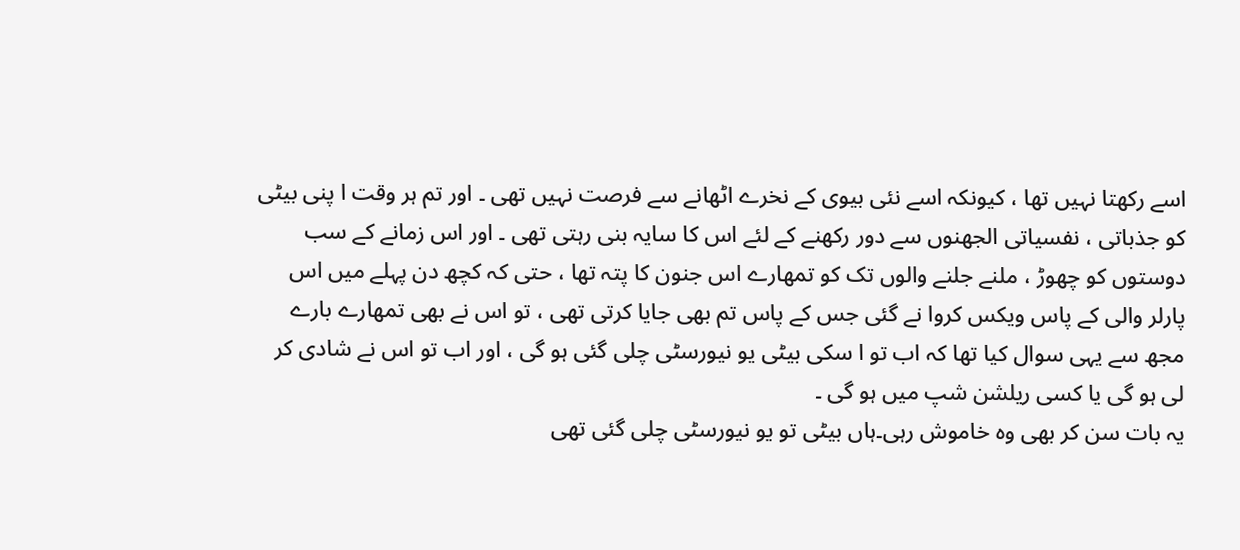اسے رکھتا نہیں تھا ، کیونکہ اسے نئی بیوی کے نخرے اٹھانے سے فرصت نہیں تھی ۔ اور تم ہر وقت ا پنی بیٹی کو جذباتی ، نفسیاتی الجھنوں سے دور رکھنے کے لئے اس کا سایہ بنی رہتی تھی ۔ اور اس زمانے کے سب دوستوں کو چھوڑ ، ملنے جلنے والوں تک کو تمھارے اس جنون کا پتہ تھا ، حتی کہ کچھ دن پہلے میں اس پارلر والی کے پاس ویکس کروا نے گئی جس کے پاس تم بھی جایا کرتی تھی ، تو اس نے بھی تمھارے بارے مجھ سے یہی سوال کیا تھا کہ اب تو ا سکی بیٹی یو نیورسٹی چلی گئی ہو گی ، اور اب تو اس نے شادی کر لی ہو گی یا کسی ریلشن شپ میں ہو گی ۔
یہ بات سن کر بھی وہ خاموش رہی۔ہاں بیٹی تو یو نیورسٹی چلی گئی تھی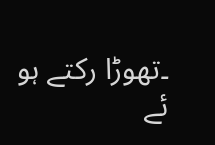۔تھوڑا رکتے ہو ئے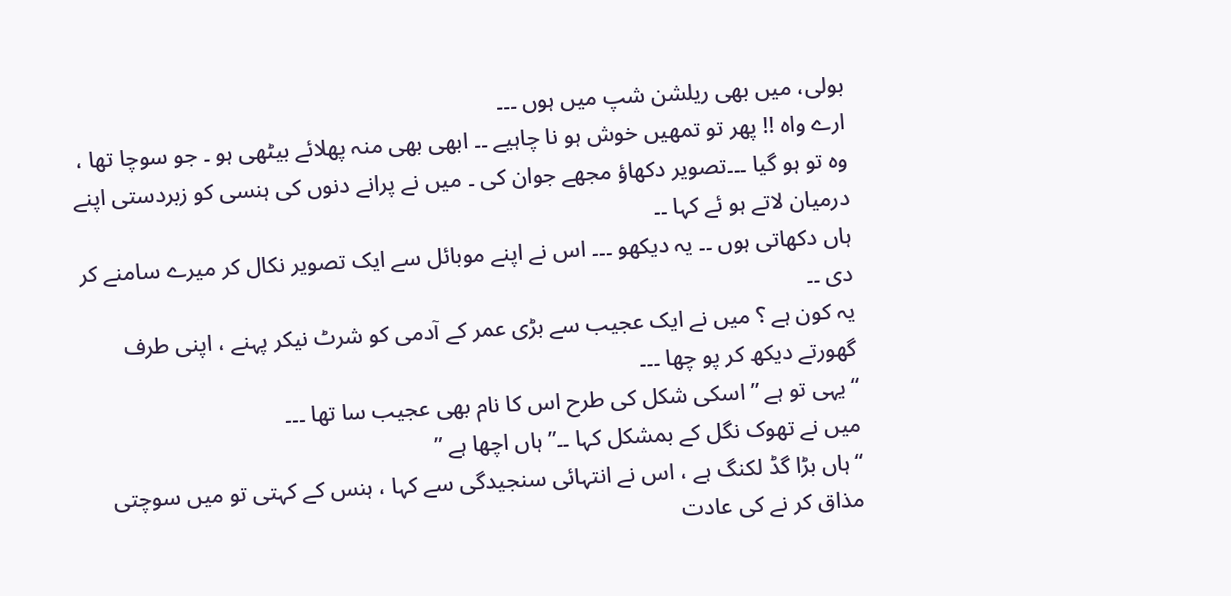بولی، میں بھی ریلشن شپ میں ہوں ۔۔۔
ارے واہ !! پھر تو تمھیں خوش ہو نا چاہیے ۔۔ ابھی بھی منہ پھلائے بیٹھی ہو ۔ جو سوچا تھا ، وہ تو ہو گیا ۔۔۔تصویر دکھاؤ مجھے جوان کی ۔ میں نے پرانے دنوں کی ہنسی کو زبردستی اپنے درمیان لاتے ہو ئے کہا ۔۔
ہاں دکھاتی ہوں ۔۔ یہ دیکھو ۔۔۔ اس نے اپنے موبائل سے ایک تصویر نکال کر میرے سامنے کر دی ۔۔
یہ کون ہے ؟ میں نے ایک عجیب سے بڑی عمر کے آدمی کو شرٹ نیکر پہنے ، اپنی طرف گھورتے دیکھ کر پو چھا ۔۔۔
“یہی تو ہے ” اسکی شکل کی طرح اس کا نام بھی عجیب سا تھا ۔۔۔
میں نے تھوک نگل کے بمشکل کہا ۔۔”ہاں اچھا ہے ”
“ہاں بڑا گڈ لکنگ ہے ، اس نے انتہائی سنجیدگی سے کہا ، ہنس کے کہتی تو میں سوچتی مذاق کر نے کی عادت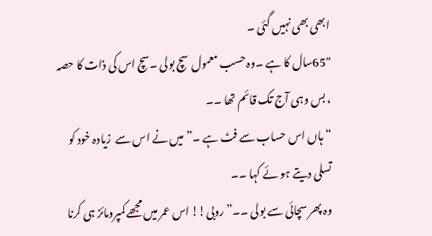ابھی بھی نہیں گئی ۔
65″سال کا ہے ۔وہ حسب معمول سچ بولی ۔سچ اس کی ذات کا حصہ ، بس وہی آج تک قائم تھا ۔۔
“ہاں اس حساب سے فٹ ہے ۔” میں نے اس سے  زیادہ خود کو تسلی دیتے ہو ئے کہا ۔۔
وہ پھر سچائی سے بولی ۔۔”روبی!! اس عمر میں مجھے کمپرومائز ہی کرنا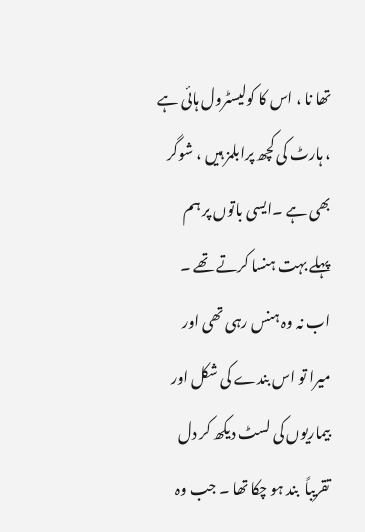تھا نا ، اس کا کولیسٹرول ہائی ہے ، ہارٹ کی کچھ پرابلمز ہیں ، شوگر بھی ہے ۔ایسی باتوں پر ہم پہلے بہت ہنسا کرتے تھے ۔ اب نہ وہ ہنس رہی تھی اور میرا تو اس بندے کی شکل اور بیماریوں کی لسٹ دیکھ کر دل تقریباً  بند ہو چکا تھا ۔ جب وہ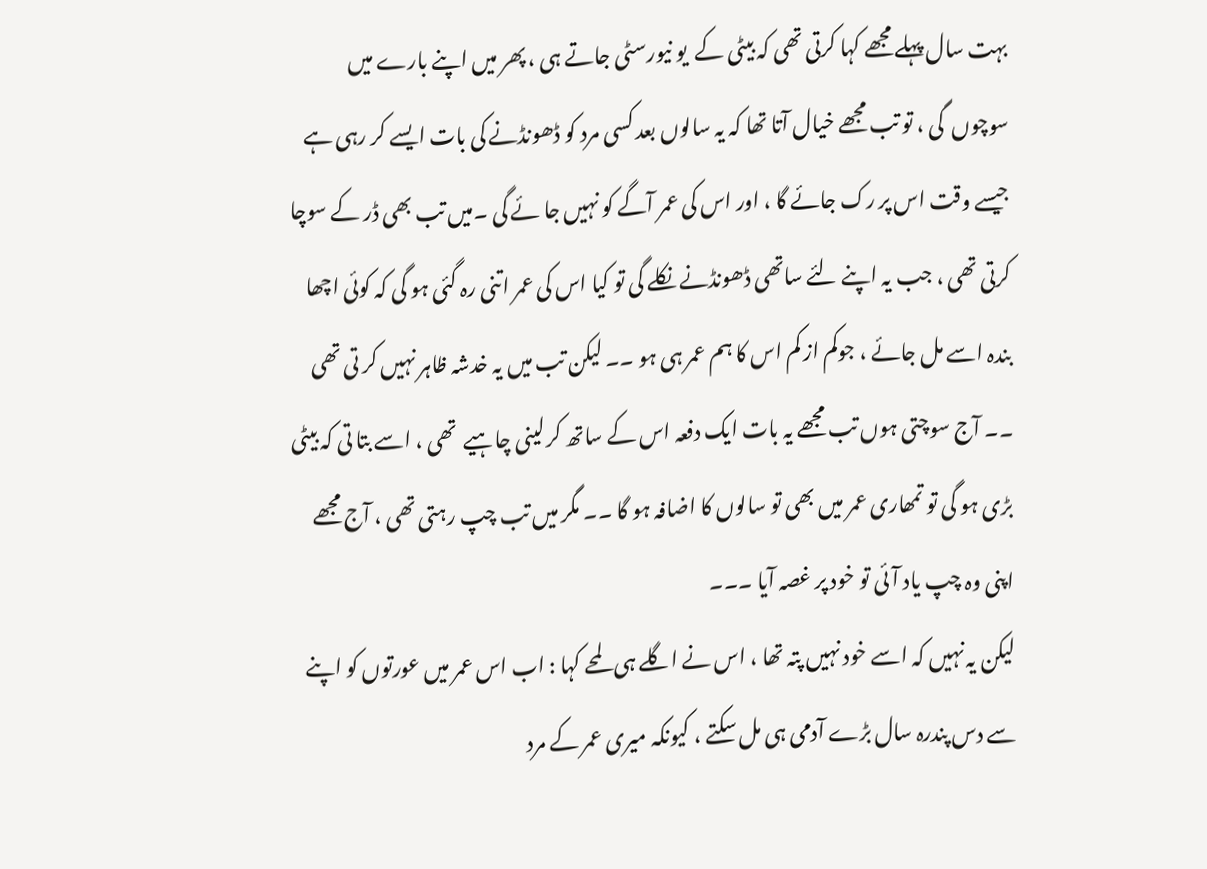بہت سال پہلے مجھے کہا کرتی تھی کہ بیٹی کے  یو نیورسٹی جاتے ہی ، پھر میں اپنے بارے میں سوچوں  گی ، تو تب مجھے خیال آتا تھا کہ یہ سالوں بعد کسی مرد کو ڈھونڈنے کی بات ایسے کر رہی ہے جیسے وقت اس پر رک جائے گا ، اور اس کی عمر آگے کو نہیں جا ئے گی ۔میں تب بھی ڈر کے سوچا کرتی تھی ، جب یہ اپنے لئے ساتھی ڈھونڈنے نکلے گی تو کیا اس کی عمر اتنی رہ گئی ہو گی کہ کوئی اچھا بندہ اسے مل جائے ، جوکم از کم اس کا ہم عمر ہی ہو ۔۔ لیکن تب میں یہ خدشہ ظاہر نہیں کر تی تھی ۔۔ آج سوچتی ہوں تب مجھے یہ بات ایک دفعہ اس کے ساتھ کر لینی چاہیے  تھی ، اسے بتا تی کہ بیٹی بڑی ہو گی تو تمھاری عمر میں بھی تو سالوں کا اضافہ ہو گا ۔۔ مگر میں تب چپ رہتی تھی ، آج مجھے اپنی وہ چپ یاد آئی تو خود پر غصہ آیا ۔۔۔
لیکن یہ نہیں کہ اسے خود نہیں پتہ تھا ، اس نے اگلے ہی لمحے کہا : اب اس عمر میں عورتوں کو اپنے سے دس پندرہ سال بڑے آدمی ہی مل سکتے ، کیونکہ میری عمر کے مرد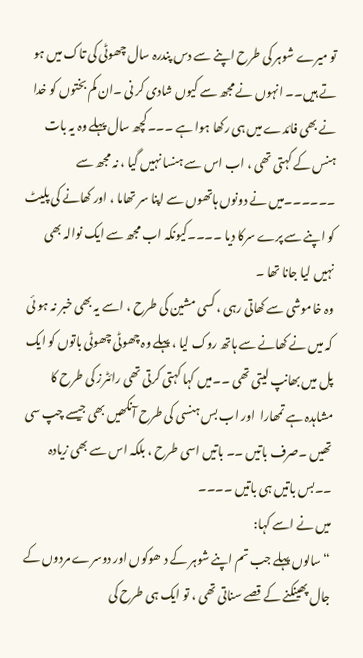تو میرے شوہر کی طرح اپنے سے دس پندرہ سال چھوٹی کی تاک میں ہو تے ہیں۔۔ انہوں نے مجھ سے کیوں شادی کر نی ۔ان کم بختوں کو خدا نے بھی فائدے میں ہی رکھا ہوا ہے ۔۔۔کچھ سال پہلے وہ یہ بات ہنس کے کہتی تھی ، اب اس سے ہنسا نہیں گیا ، نہ مجھ سے ۔۔۔۔۔۔میں نے دونوں ہاتھوں سے اپنا سر تھاما ، اور کھانے کی پلیٹ کو اپنے سے پرے سرکا دیا ۔۔۔۔کیونکہ اب مجھ سے ایک نوالہ بھی نہیں لیا جانا تھا ۔
وہ خاموشی سے کھاتی رہی ، کسی مشین کی طرح ، اسے یہ بھی خبر نہ ہو ئی کہ میں نے کھانے سے ہاتھ روک لیا ، پہلے وہ چھوٹی چھوٹی باتوں کو ایک پل میں بھانپ لیتی تھی ۔۔میں کہا کہتی کرتی تھی رائٹرز کی طرح کا مشاہدہ ہے تمھارا  اور اب بس ہنسی کی طرح آنکھیں بھی جیسے چپ سی تھیں ۔صرف باتیں ۔۔ باتیں اسی طرح ، بلکہ اس سے بھی زیادہ ۔۔بس باتیں ہی باتیں ۔۔۔۔
میں نے اسے کہا:
“سالوں پہلے جب تم اپنے شوہر کے د ھوکوں اور دوسرے مردوں کے جال پھینکنے کے قصے سناتی تھی ، تو ایک ہی طرح کی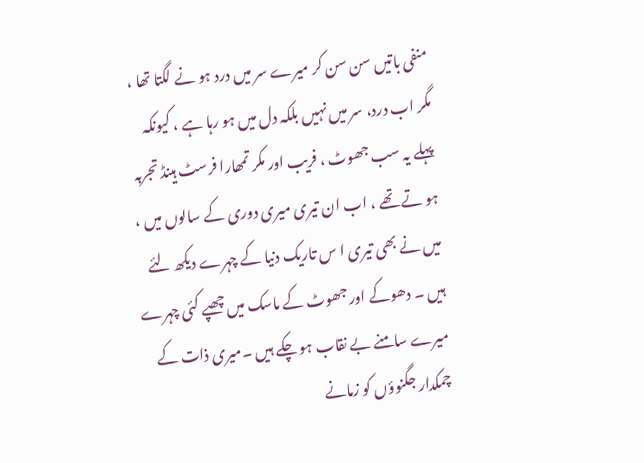منفی باتیں سن سن کر میرے سر میں درد ہو نے لگتا تھا ، مگر اب درد، سر میں نہیں بلکہ دل میں ہو رہا ہے ، کیونکہ پہلے یہ سب جھوٹ ، فریب اور مکر تمھارا فرسٹ ہینڈ تجربہ ہو تے تھے ، اب ان تیری میری دوری کے سالوں میں ، میں نے بھی تیری ا س تاریک دنیا کے چہرے دیکھ لئے ہیں ۔ دھوکے اور جھوٹ کے ماسک میں چھپے کئی چہرے میرے سامنے بے نقاب ہو چکے ہیں ۔میری ذات کے چمکدار جگنوؤں کو زمانے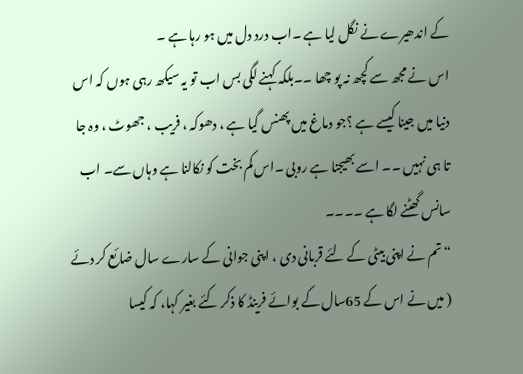کے اندھیرے نے نگل لیا ہے ۔اب درد دل میں ہو رہا ہے ۔
اس نے مجھ سے کچھ نہ پو چھا ۔۔بلکہ کہنے لگی بس اب تو یہ سیکھ رہی ہوں کہ اس دنیا میں جینا کیسے ہے ؟جو دماغ میں پھنس گیا ہے ، دھوکہ ، فریب ، جھوٹ ، وہ جا تا ہی نہیں ۔۔ اسے بھیجنا ہے روبی ۔اس کم بخت کو نکالنا ہے وہاں سے۔ اب سانس گھٹنے لگا ہے ۔۔۔۔
“تم نے اپنی بیٹی کے لئے قربانی دی ، اپنی جوانی کے سارے سال ضائع کر دئے ( میں نے اس کے 65سال کے بوائے فرینڈ کا ذکر کئے بغیر کہا، کہ کیسا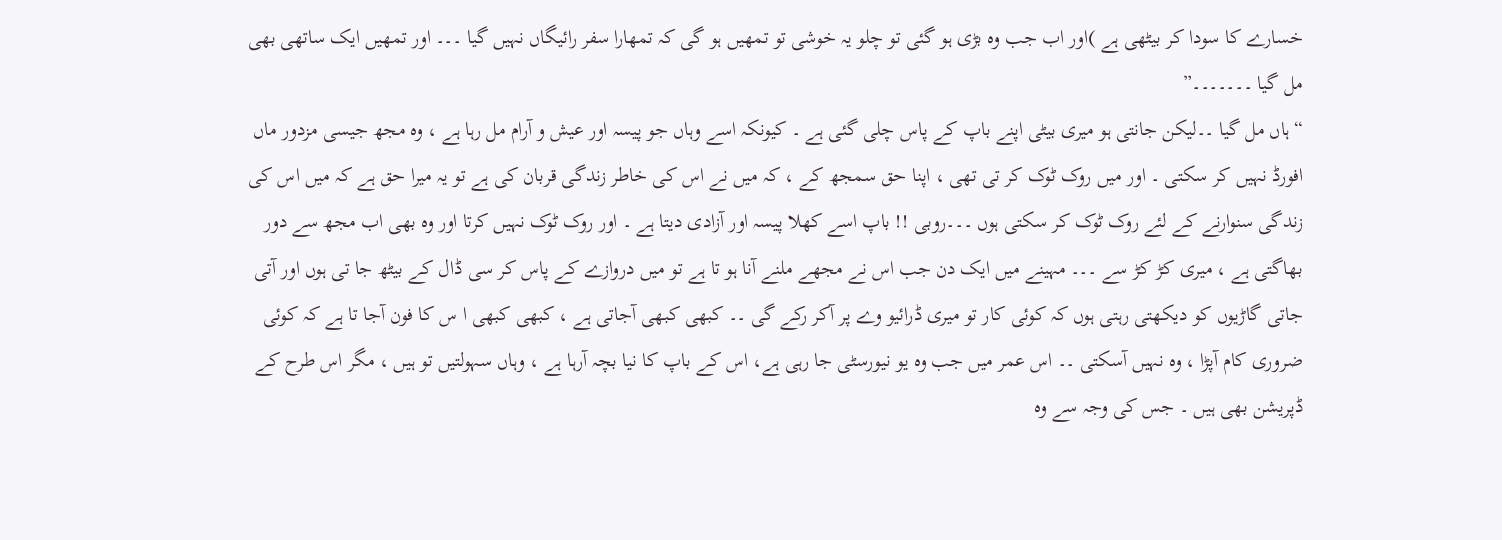خسارے کا سودا کر بیٹھی ہے )اور اب جب وہ بڑی ہو گئی تو چلو یہ خوشی تو تمھیں ہو گی کہ تمھارا سفر رائیگاں نہیں گیا ۔۔۔ اور تمھیں ایک ساتھی بھی مل گیا ۔۔۔۔۔۔۔”
“ہاں مل گیا ۔۔لیکن جانتی ہو میری بیٹی اپنے باپ کے پاس چلی گئی ہے ۔ کیونکہ اسے وہاں جو پیسہ اور عیش و آرام مل رہا ہے ، وہ مجھ جیسی مزدور ماں افورڈ نہیں کر سکتی ۔ اور میں روک ٹوک کر تی تھی ، اپنا حق سمجھ کے ، کہ میں نے اس کی خاطر زندگی قربان کی ہے تو یہ میرا حق ہے کہ میں اس کی زندگی سنوارنے کے لئے روک ٹوک کر سکتی ہوں ۔۔۔روبی !! باپ اسے کھلا پیسہ اور آزادی دیتا ہے ۔ اور روک ٹوک نہیں کرتا اور وہ بھی اب مجھ سے دور بھاگتی ہے ، میری کڑ کڑ سے ۔۔۔ مہینے میں ایک دن جب اس نے مجھے ملنے آنا ہو تا ہے تو میں دروازے کے پاس کر سی ڈال کے بیٹھ جا تی ہوں اور آتی جاتی گاڑیوں کو دیکھتی رہتی ہوں کہ کوئی کار تو میری ڈرائیو وے پر آکر رکے گی ۔۔ کبھی کبھی آجاتی ہے ، کبھی کبھی ا س کا فون آجا تا ہے کہ کوئی ضروری کام آپڑا ، وہ نہیں آسکتی ۔۔ اس عمر میں جب وہ یو نیورسٹی جا رہی ہے، اس کے باپ کا نیا بچہ آرہا ہے ، وہاں سہولتیں تو ہیں ، مگر اس طرح کے ڈپریشن بھی ہیں ۔ جس کی وجہ سے وہ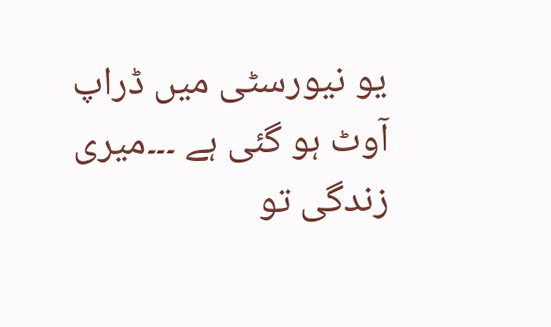یو نیورسٹی میں ڈراپ آوٹ ہو گئی ہے ۔۔۔میری زندگی تو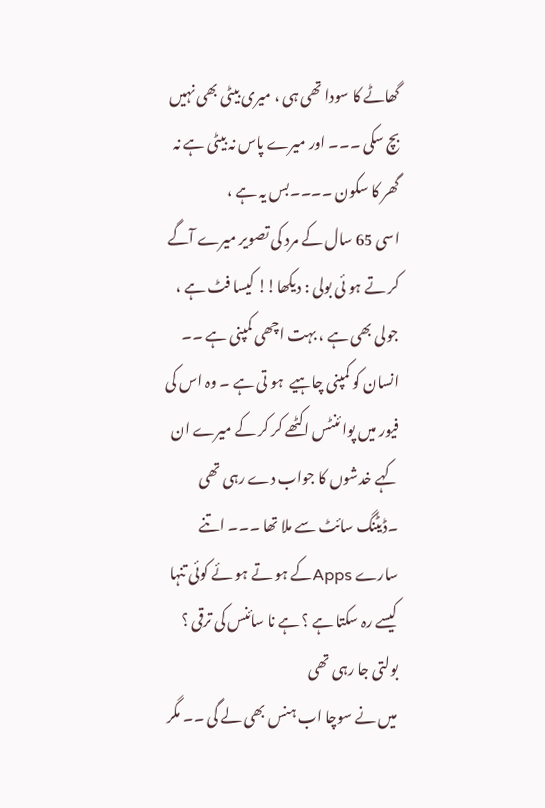گھاٹے کا سودا تھی ہی ، میری بیٹی بھی نہیں بچ سکی ۔۔۔ اور میرے پاس نہ بیٹی ہے نہ گھر کا سکون ۔۔۔۔بس یہ ہے ،
اسی 65 سال کے مرد کی تصویر میرے آگے کر تے ہو ئی بولی : دیکھا!! کیسا فٹ ہے ، جولی بھی ہے ، بہت اچھی کمپنی ہے ۔۔ انسان کو کمپنی چاہیے  ہو تی ہے ۔ وہ اس کی فیور میں پوا ئنٹس اکٹھے کر کر کے میرے ان کہے خدشوں کا جواب دے رہی تھی ۔ڈیٹنگ سائٹ سے ملا تھا ۔۔۔ اتنے سارے Appsکے ہو تے ہو ئے کوئی تنہا کیسے رہ سکتا ہے ؟ ہے نا سائنس کی ترقی ؟ بولتی جا رہی تھی
میں نے سوچا اب ہنس بھی لے گی ۔۔ مگر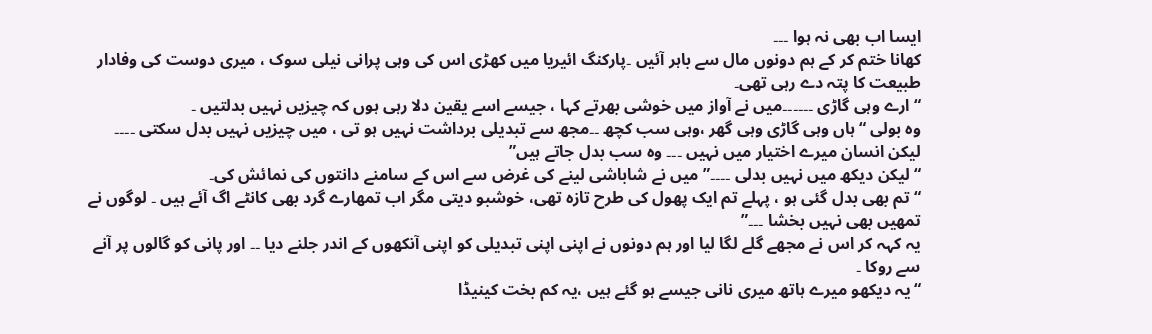ایسا اب بھی نہ ہوا ۔۔۔
کھانا ختم کر کے ہم دونوں مال سے باہر آئیں ۔پارکنگ ائیریا میں کھڑی اس کی وہی پرانی نیلی سوک ، میری دوست کی وفادار طبیعت کا پتہ دے رہی تھی۔
“ارے وہی گاڑی ۔۔۔۔۔۔میں نے آواز میں خوشی بھرتے کہا ، جیسے اسے یقین دلا رہی ہوں کہ چیزیں نہیں بدلتیں ۔
وہ بولی “ہاں وہی گاڑی وہی گھر ،وہی سب کچھ ۔۔مجھ سے تبدیلی برداشت نہیں ہو تی ، میں چیزیں نہیں بدل سکتی ۔۔۔۔
لیکن انسان میرے اختیار میں نہیں ۔۔۔ وہ سب بدل جاتے ہیں”
“لیکن دیکھ میں نہیں بدلی ۔۔۔۔”میں نے شاباشی لینے کی غرض سے اس کے سامنے دانتوں کی نمائش کی۔
“تم بھی بدل گئی ہو ، پہلے تم ایک پھول کی طرح تازہ تھی، خوشبو دیتی مگر اب تمھارے گرد بھی کانٹے اگ آئے ہیں ۔ لوگوں نے تمھیں بھی نہیں بخشا ۔۔۔”
یہ کہہ کر اس نے مجھے گلے لگا لیا اور ہم دونوں نے اپنی اپنی تبدیلی کو اپنی آنکھوں کے اندر جلنے دیا ۔۔ اور پانی کو گالوں پر آنے سے روکا ۔
“یہ دیکھو میرے ہاتھ میری نانی جیسے ہو گئے ہیں ،یہ کم بخت کینیڈا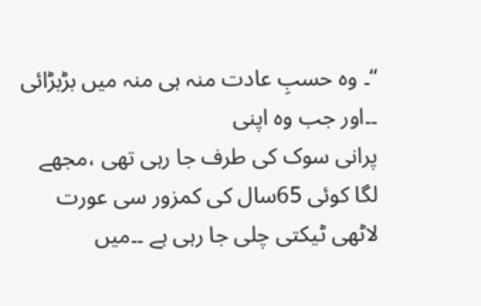“۔ وہ حسبِ عادت منہ ہی منہ میں بڑبڑائی ۔۔اور جب وہ اپنی
پرانی سوک کی طرف جا رہی تھی ،مجھے لگا کوئی 65سال کی کمزور سی عورت لاٹھی ٹیکتی چلی جا رہی ہے ۔۔میں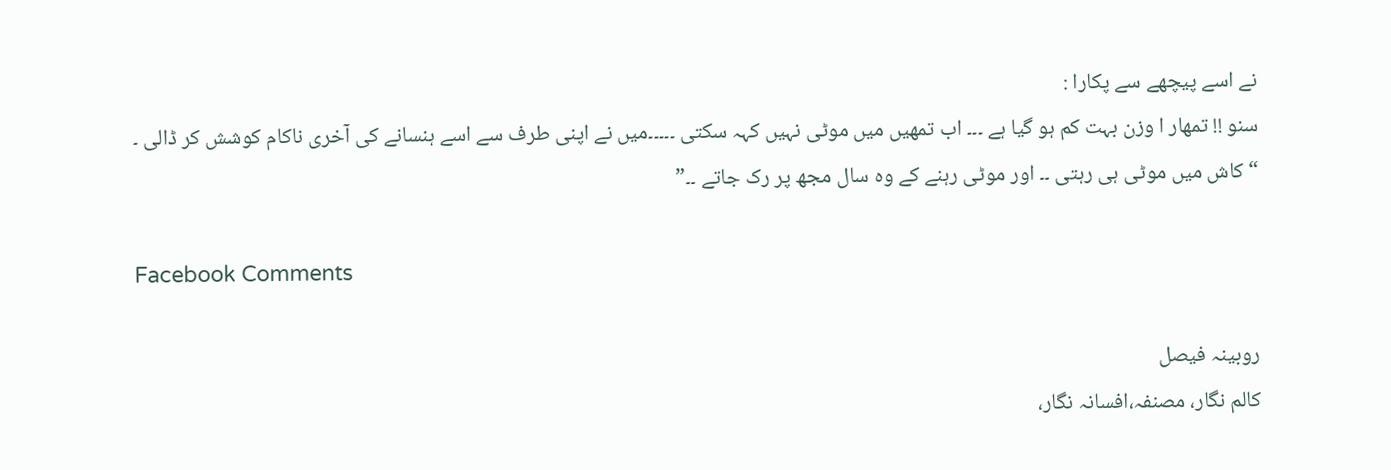نے اسے پیچھے سے پکارا :
سنو !! تمھار ا وزن بہت کم ہو گیا ہے ۔۔۔ اب تمھیں میں موٹی نہیں کہہ سکتی ۔۔۔۔۔میں نے اپنی طرف سے اسے ہنسانے کی آخری ناکام کوشش کر ڈالی ۔
“کاش میں موٹی ہی رہتی ۔۔ اور موٹی رہنے کے وہ سال مجھ پر رک جاتے ۔۔”

Facebook Comments

روبینہ فیصل
کالم نگار، مصنفہ،افسانہ نگار،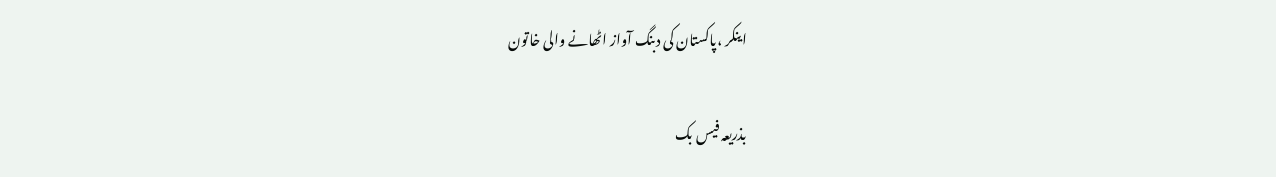اینکر ،پاکستان کی دبنگ آواز اٹھانے والی خاتون

بذریعہ فیس بک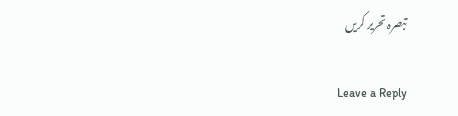تبصرہ تحریر کریں

Leave a Reply